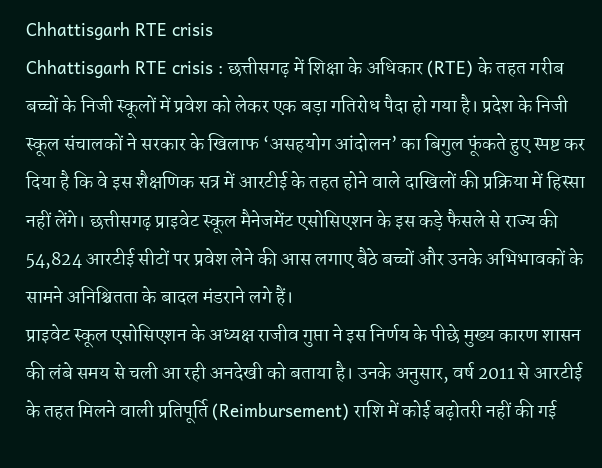Chhattisgarh RTE crisis
Chhattisgarh RTE crisis : छत्तीसगढ़ में शिक्षा के अधिकार (RTE) के तहत गरीब बच्चों के निजी स्कूलों में प्रवेश को लेकर एक बड़ा गतिरोध पैदा हो गया है। प्रदेश के निजी स्कूल संचालकों ने सरकार के खिलाफ ‘असहयोग आंदोलन’ का बिगुल फूंकते हुए स्पष्ट कर दिया है कि वे इस शैक्षणिक सत्र में आरटीई के तहत होने वाले दाखिलों की प्रक्रिया में हिस्सा नहीं लेंगे। छत्तीसगढ़ प्राइवेट स्कूल मैनेजमेंट एसोसिएशन के इस कड़े फैसले से राज्य की 54,824 आरटीई सीटों पर प्रवेश लेने की आस लगाए बैठे बच्चों और उनके अभिभावकों के सामने अनिश्चितता के बादल मंडराने लगे हैं।
प्राइवेट स्कूल एसोसिएशन के अध्यक्ष राजीव गुप्ता ने इस निर्णय के पीछे मुख्य कारण शासन की लंबे समय से चली आ रही अनदेखी को बताया है। उनके अनुसार, वर्ष 2011 से आरटीई के तहत मिलने वाली प्रतिपूर्ति (Reimbursement) राशि में कोई बढ़ोतरी नहीं की गई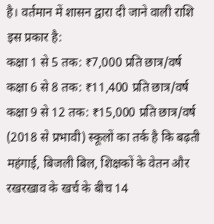है। वर्तमान में शासन द्वारा दी जाने वाली राशि इस प्रकार है:
कक्षा 1 से 5 तक: ₹7,000 प्रति छात्र/वर्ष
कक्षा 6 से 8 तक: ₹11,400 प्रति छात्र/वर्ष
कक्षा 9 से 12 तक: ₹15,000 प्रति छात्र/वर्ष (2018 से प्रभावी) स्कूलों का तर्क है कि बढ़ती महंगाई, बिजली बिल, शिक्षकों के वेतन और रखरखाव के खर्च के बीच 14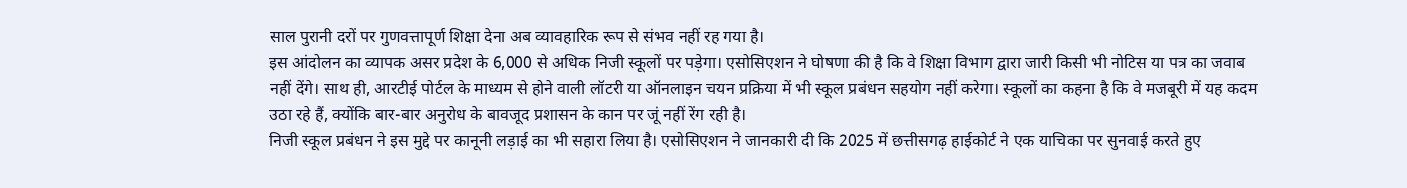साल पुरानी दरों पर गुणवत्तापूर्ण शिक्षा देना अब व्यावहारिक रूप से संभव नहीं रह गया है।
इस आंदोलन का व्यापक असर प्रदेश के 6,000 से अधिक निजी स्कूलों पर पड़ेगा। एसोसिएशन ने घोषणा की है कि वे शिक्षा विभाग द्वारा जारी किसी भी नोटिस या पत्र का जवाब नहीं देंगे। साथ ही, आरटीई पोर्टल के माध्यम से होने वाली लॉटरी या ऑनलाइन चयन प्रक्रिया में भी स्कूल प्रबंधन सहयोग नहीं करेगा। स्कूलों का कहना है कि वे मजबूरी में यह कदम उठा रहे हैं, क्योंकि बार-बार अनुरोध के बावजूद प्रशासन के कान पर जूं नहीं रेंग रही है।
निजी स्कूल प्रबंधन ने इस मुद्दे पर कानूनी लड़ाई का भी सहारा लिया है। एसोसिएशन ने जानकारी दी कि 2025 में छत्तीसगढ़ हाईकोर्ट ने एक याचिका पर सुनवाई करते हुए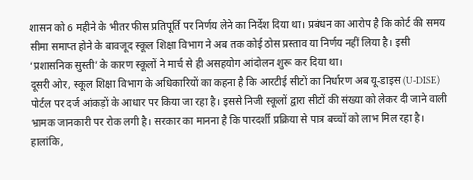शासन को 6 महीने के भीतर फीस प्रतिपूर्ति पर निर्णय लेने का निर्देश दिया था। प्रबंधन का आरोप है कि कोर्ट की समय सीमा समाप्त होने के बावजूद स्कूल शिक्षा विभाग ने अब तक कोई ठोस प्रस्ताव या निर्णय नहीं लिया है। इसी ‘प्रशासनिक सुस्ती’ के कारण स्कूलों ने मार्च से ही असहयोग आंदोलन शुरू कर दिया था।
दूसरी ओर, स्कूल शिक्षा विभाग के अधिकारियों का कहना है कि आरटीई सीटों का निर्धारण अब यू-डाइस (U-DISE) पोर्टल पर दर्ज आंकड़ों के आधार पर किया जा रहा है। इससे निजी स्कूलों द्वारा सीटों की संख्या को लेकर दी जाने वाली भ्रामक जानकारी पर रोक लगी है। सरकार का मानना है कि पारदर्शी प्रक्रिया से पात्र बच्चों को लाभ मिल रहा है। हालांकि,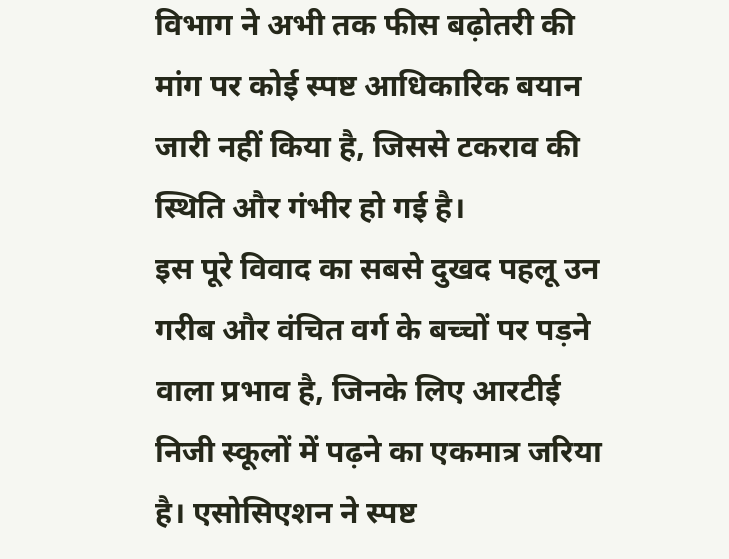विभाग ने अभी तक फीस बढ़ोतरी की मांग पर कोई स्पष्ट आधिकारिक बयान जारी नहीं किया है, जिससे टकराव की स्थिति और गंभीर हो गई है।
इस पूरे विवाद का सबसे दुखद पहलू उन गरीब और वंचित वर्ग के बच्चों पर पड़ने वाला प्रभाव है, जिनके लिए आरटीई निजी स्कूलों में पढ़ने का एकमात्र जरिया है। एसोसिएशन ने स्पष्ट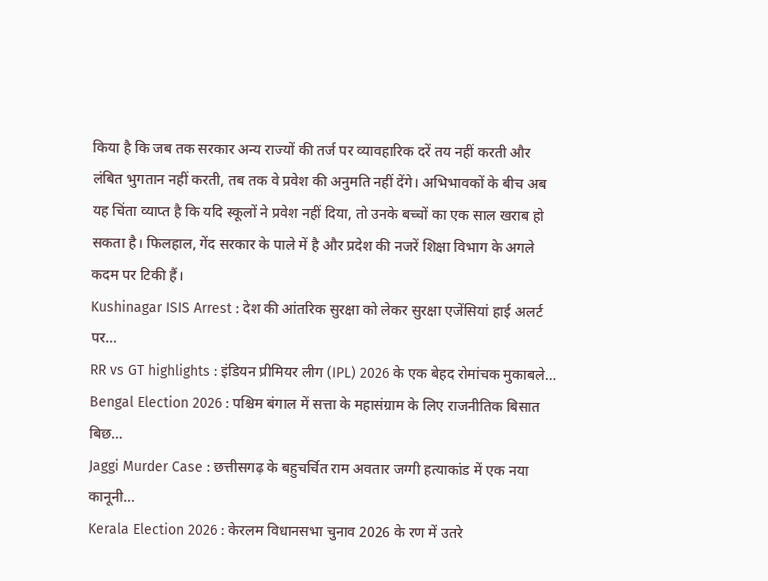किया है कि जब तक सरकार अन्य राज्यों की तर्ज पर व्यावहारिक दरें तय नहीं करती और लंबित भुगतान नहीं करती, तब तक वे प्रवेश की अनुमति नहीं देंगे। अभिभावकों के बीच अब यह चिंता व्याप्त है कि यदि स्कूलों ने प्रवेश नहीं दिया, तो उनके बच्चों का एक साल खराब हो सकता है। फिलहाल, गेंद सरकार के पाले में है और प्रदेश की नजरें शिक्षा विभाग के अगले कदम पर टिकी हैं।
Kushinagar ISIS Arrest : देश की आंतरिक सुरक्षा को लेकर सुरक्षा एजेंसियां हाई अलर्ट पर…
RR vs GT highlights : इंडियन प्रीमियर लीग (IPL) 2026 के एक बेहद रोमांचक मुकाबले…
Bengal Election 2026 : पश्चिम बंगाल में सत्ता के महासंग्राम के लिए राजनीतिक बिसात बिछ…
Jaggi Murder Case : छत्तीसगढ़ के बहुचर्चित राम अवतार जग्गी हत्याकांड में एक नया कानूनी…
Kerala Election 2026 : केरलम विधानसभा चुनाव 2026 के रण में उतरे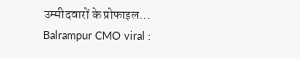उम्मीदवारों के प्रोफाइल…
Balrampur CMO viral :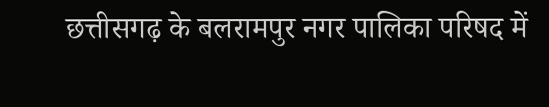छत्तीसगढ़ के बलरामपुर नगर पालिका परिषद में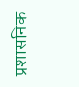प्रशासनिक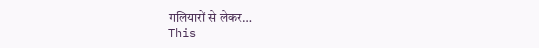गलियारों से लेकर…
This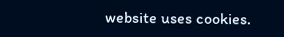website uses cookies.